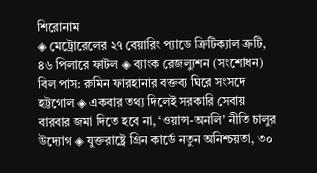শিরোনাম
◈ মেট্রোরেলের ২৭ বেয়ারিং প্যাডে ক্রিটিক্যাল ত্রুটি, ৪৬ পিলারে ফাটল ◈ ব্যাংক রেজল্যুশন (সংশোধন) বিল পাস: রুমিন ফারহানার বক্তব্য ঘিরে সংসদে হট্টগোল ◈ একবার তথ্য দিলেই সরকারি সেবায় বারবার জমা দিতে হবে না, ‘ওয়ান্স-অনলি’ নীতি চালুর উদ্যোগ ◈ যুক্তরাষ্ট্রে গ্রিন কার্ডে নতুন অনিশ্চয়তা, ৩০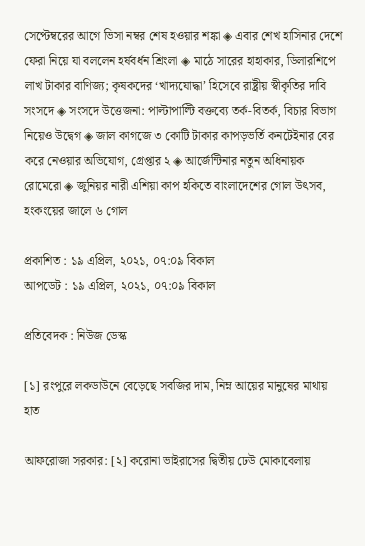সেপ্টেম্বরের আগে ভিসা নম্বর শেষ হওয়ার শঙ্কা ◈ এবার শেখ হাসিনার দেশে ফেরা নিয়ে যা বললেন হর্ষবর্ধন শ্রিংলা ◈ মাঠে সারের হাহাকার, ডিলারশিপে লাখ টাকার বাণিজ্য; কৃষকদের ‘খাদ্যযোদ্ধা’ হিসেবে রাষ্ট্রীয় স্বীকৃতির দাবি সংসদে ◈ সংসদে উত্তেজনা: পাল্টাপাল্টি বক্তব্যে তর্ক-বিতর্ক, বিচার বিভাগ নিয়েও উদ্বেগ ◈ জাল কাগজে ৩ কোটি টাকার কাপড়ভর্তি কনটেইনার বের করে নেওয়ার অভিযোগ, গ্রেপ্তার ২ ◈ আর্জেন্টিনার নতুন অ‌ধিনায়ক রো‌মে‌রো ◈ জু‌নিয়র নারী এশিয়া কাপ হ‌কি‌তে বাংলাদেশের গোল উৎসব, হংকংয়ের জালে ৬ গোল

প্রকাশিত : ১৯ এপ্রিল, ২০২১, ০৭:০৯ বিকাল
আপডেট : ১৯ এপ্রিল, ২০২১, ০৭:০৯ বিকাল

প্রতিবেদক : নিউজ ডেস্ক

[১] রংপুরে লকডাউনে বেড়েছে সবজির দাম, নিম্ন আয়ের মানুষের মাথায় হাত

আফরোজা সরকার: [২] করোনা ভাইরাসের দ্বিতীয় ঢেউ মোকাবেলায়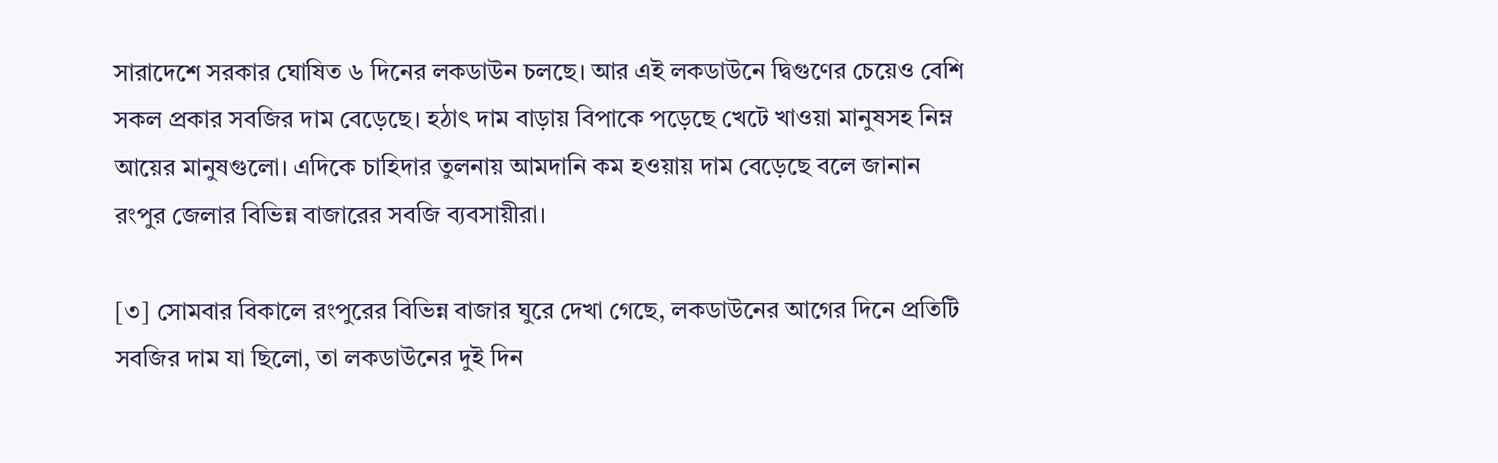সারাদেশে সরকার ঘোষিত ৬ দিনের লকডাউন চলছে। আর এই লকডাউনে দ্বিগুণের চেয়েও বেশি সকল প্রকার সবজির দাম বেড়েছে। হঠাৎ দাম বাড়ায় বিপাকে পড়েছে খেটে খাওয়া মানুষসহ নিম্ন আয়ের মানুষগুলো। এদিকে চাহিদার তুলনায় আমদানি কম হওয়ায় দাম বেড়েছে বলে জানান রংপুর জেলার বিভিন্ন বাজারের সবজি ব্যবসায়ীরা।

[৩] সোমবার বিকালে রংপুরের বিভিন্ন বাজার ঘুরে দেখা গেছে, লকডাউনের আগের দিনে প্রতিটি সবজির দাম যা ছিলো, তা লকডাউনের দুই দিন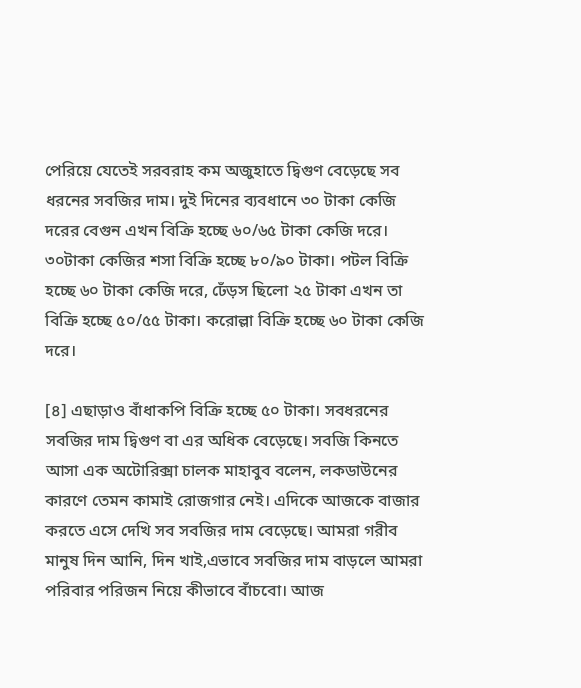পেরিয়ে যেতেই সরবরাহ কম অজুহাতে দ্বিগুণ বেড়েছে সব ধরনের সবজির দাম। দুই দিনের ব্যবধানে ৩০ টাকা কেজি দরের বেগুন এখন বিক্রি হচ্ছে ৬০/৬৫ টাকা কেজি দরে। ৩০টাকা কেজির শসা বিক্রি হচ্ছে ৮০/৯০ টাকা। পটল বিক্রি হচ্ছে ৬০ টাকা কেজি দরে, ঢেঁড়স ছিলো ২৫ টাকা এখন তা বিক্রি হচ্ছে ৫০/৫৫ টাকা। করোল্লা বিক্রি হচ্ছে ৬০ টাকা কেজি দরে।

[৪] এছাড়াও বাঁধাকপি বিক্রি হচ্ছে ৫০ টাকা। সবধরনের সবজির দাম দ্বিগুণ বা এর অধিক বেড়েছে। সবজি কিনতে আসা এক অটোরিক্সা চালক মাহাবুব বলেন, লকডাউনের কারণে তেমন কামাই রোজগার নেই। এদিকে আজকে বাজার করতে এসে দেখি সব সবজির দাম বেড়েছে। আমরা গরীব মানুষ দিন আনি, দিন খাই,এভাবে সবজির দাম বাড়লে আমরা পরিবার পরিজন নিয়ে কীভাবে বাঁচবো। আজ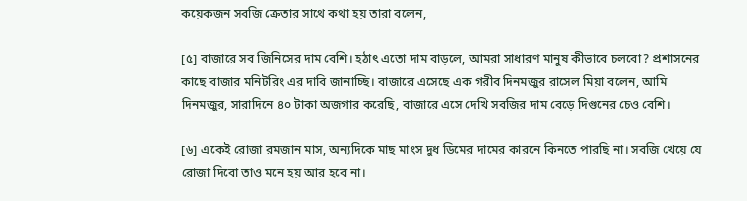কয়েকজন সবজি ক্রেতার সাথে কথা হয় তারা বলেন,

[৫] বাজারে সব জিনিসের দাম বেশি। হঠাৎ এতো দাম বাড়লে, আমরা সাধারণ মানুষ কীভাবে চলবো? প্রশাসনের কাছে বাজার মনিটরিং এর দাবি জানাচ্ছি। বাজারে এসেছে এক গরীব দিনমজুর রাসেল মিয়া বলেন, আমি দিনমজুর, সারাদিনে ৪০ টাকা অজগার করেছি, বাজারে এসে দেখি সবজির দাম বেড়ে দিগুনের চেও বেশি।

[৬] একেই রোজা রমজান মাস, অন্যদিকে মাছ মাংস দুধ ডিমের দামের কারনে কিনতে পারছি না। সবজি খেয়ে যে রোজা দিবো তাও মনে হয় আর হবে না।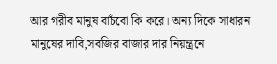আর গরীব মানুষ বাচঁবো কি করে। অন্য দিকে সাধারন মানুষের দাবি,সবজির বাজার দার নিয়ন্ত্রনে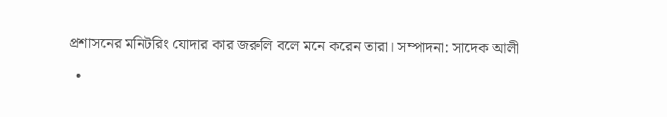প্রশাসনের মনিটরিং যোদার কার জরুলি বলে মনে করেন তারা। সম্পাদনা: সাদেক আলী

  •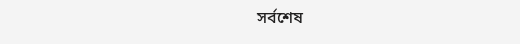সর্বশেষ